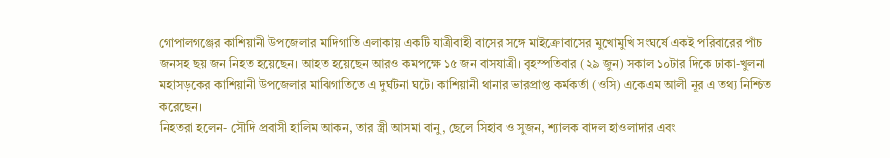গোপালগঞ্জের কাশিয়ানী উপজেলার মাদিগাতি এলাকায় একটি যাত্রীবাহী বাসের সঙ্গে মাইক্রোবাসের মুখোমুখি সংঘর্ষে একই পরিবারের পাঁচ জনসহ ছয় জন নিহত হয়েছেন। আহত হয়েছেন আরও কমপক্ষে ১৫ জন বাসযাত্রী। বৃহস্পতিবার (২৯ জুন) সকাল ১০টার দিকে ঢাকা-খুলনা মহাসড়কের কাশিয়ানী উপজেলার মাঝিগাতিতে এ দুর্ঘটনা ঘটে। কাশিয়ানী থানার ভারপ্রাপ্ত কর্মকর্তা (ওসি) একেএম আলী নূর এ তথ্য নিশ্চিত করেছেন।
নিহতরা হলেন- সৌদি প্রবাসী হালিম আকন, তার স্ত্রী আসমা বানু, ছেলে সিহাব ও সুজন, শ্যালক বাদল হাওলাদার এবং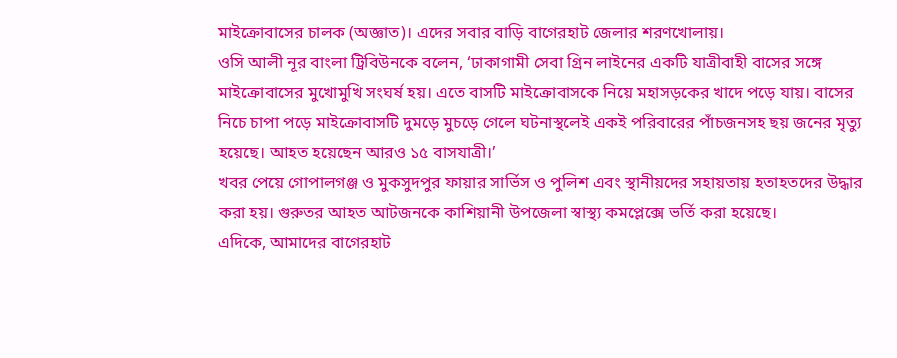মাইক্রোবাসের চালক (অজ্ঞাত)। এদের সবার বাড়ি বাগেরহাট জেলার শরণখোলায়।
ওসি আলী নূর বাংলা ট্রিবিউনকে বলেন, ‘ঢাকাগামী সেবা গ্রিন লাইনের একটি যাত্রীবাহী বাসের সঙ্গে মাইক্রোবাসের মুখোমুখি সংঘর্ষ হয়। এতে বাসটি মাইক্রোবাসকে নিয়ে মহাসড়কের খাদে পড়ে যায়। বাসের নিচে চাপা পড়ে মাইক্রোবাসটি দুমড়ে মুচড়ে গেলে ঘটনাস্থলেই একই পরিবারের পাঁচজনসহ ছয় জনের মৃত্যু হয়েছে। আহত হয়েছেন আরও ১৫ বাসযাত্রী।’
খবর পেয়ে গোপালগঞ্জ ও মুকসুদপুর ফায়ার সার্ভিস ও পুলিশ এবং স্থানীয়দের সহায়তায় হতাহতদের উদ্ধার করা হয়। গুরুতর আহত আটজনকে কাশিয়ানী উপজেলা স্বাস্থ্য কমপ্লেক্সে ভর্তি করা হয়েছে।
এদিকে, আমাদের বাগেরহাট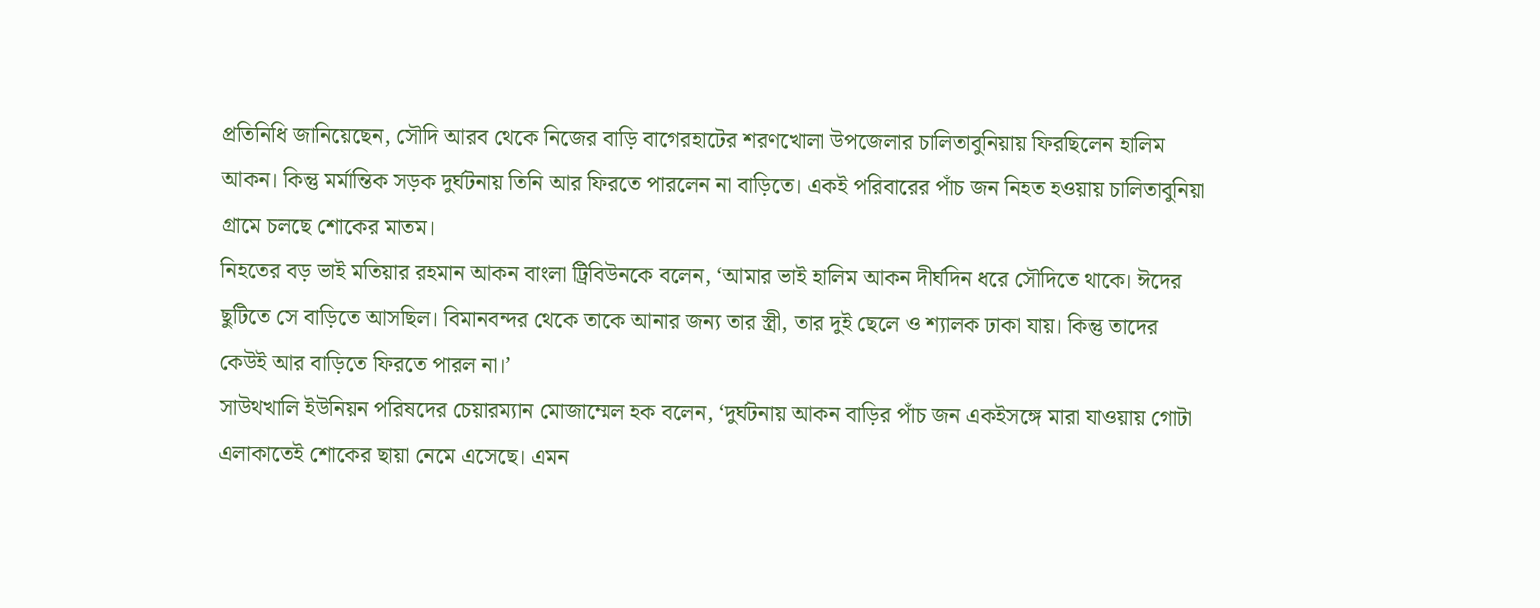প্রতিনিধি জানিয়েছেন, সৌদি আরব থেকে নিজের বাড়ি বাগেরহাটের শরণখোলা উপজেলার চালিতাবুনিয়ায় ফিরছিলেন হালিম আকন। কিন্তু মর্মান্তিক সড়ক দুর্ঘটনায় তিনি আর ফিরতে পারলেন না বাড়িতে। একই পরিবারের পাঁচ জন নিহত হওয়ায় চালিতাবুনিয়া গ্রামে চলছে শোকের মাতম।
নিহতের বড় ভাই মতিয়ার রহমান আকন বাংলা ট্রিবিউনকে বলেন, ‘আমার ভাই হালিম আকন দীর্ঘদিন ধরে সৌদিতে থাকে। ঈদের ছুটিতে সে বাড়িতে আসছিল। বিমানবন্দর থেকে তাকে আনার জন্য তার স্ত্রী, তার দুই ছেলে ও শ্যালক ঢাকা যায়। কিন্তু তাদের কেউই আর বাড়িতে ফিরতে পারল না।’
সাউথখালি ইউনিয়ন পরিষদের চেয়ারম্যান মোজাম্মেল হক বলেন, ‘দুর্ঘটনায় আকন বাড়ির পাঁচ জন একইসঙ্গে মারা যাওয়ায় গোটা এলাকাতেই শোকের ছায়া নেমে এসেছে। এমন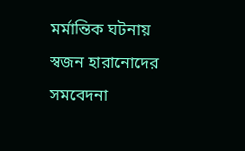মর্মান্তিক ঘটনায় স্বজন হারানোদের সমবেদনা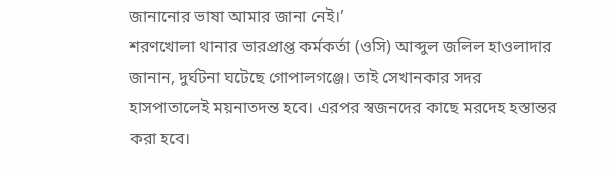জানানোর ভাষা আমার জানা নেই।’
শরণখোলা থানার ভারপ্রাপ্ত কর্মকর্তা (ওসি) আব্দুল জলিল হাওলাদার জানান, দুর্ঘটনা ঘটেছে গোপালগঞ্জে। তাই সেখানকার সদর হাসপাতালেই ময়নাতদন্ত হবে। এরপর স্বজনদের কাছে মরদেহ হস্তান্তর করা হবে।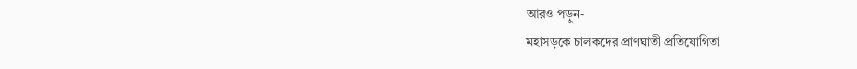আরও পড়ুন-
মহাসড়কে চালকদের প্রাণঘাতী প্রতিযোগিতা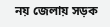নয় জেলায় সড়ক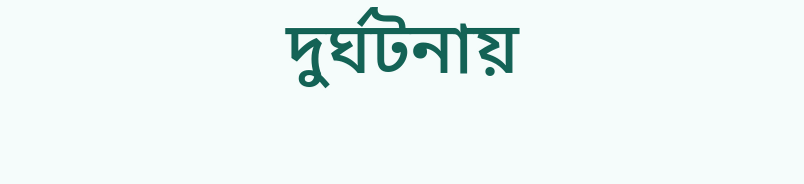দুর্ঘটনায়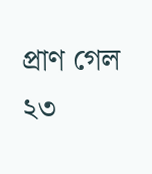প্রাণ গেল ২৩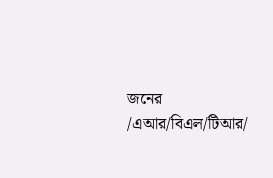জনের
/এআর/বিএল/টিআর/